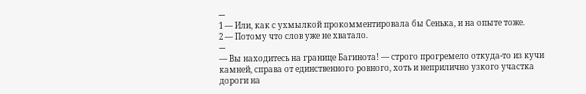---
1 — Или, как с ухмылкой прокомментировала бы Сенька, и на опыте тоже.
2 — Потому что слов уже не хватало.
---
— Вы находитесь на границе Багинота! — строго прогремело откуда-то из кучи камней, справа от единственного ровного, хоть и неприлично узкого участка дороги на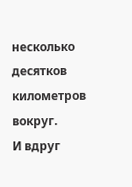несколько десятков километров вокруг.
И вдруг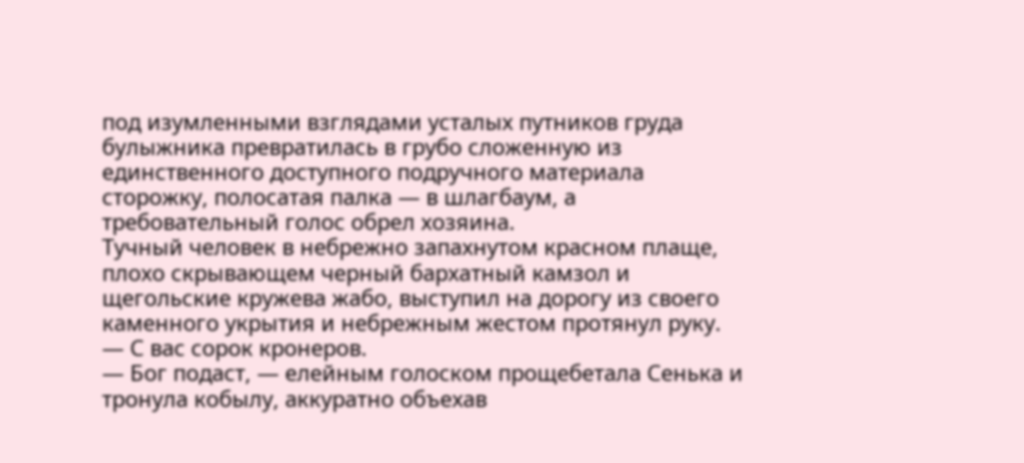под изумленными взглядами усталых путников груда булыжника превратилась в грубо сложенную из единственного доступного подручного материала сторожку, полосатая палка — в шлагбаум, а требовательный голос обрел хозяина.
Тучный человек в небрежно запахнутом красном плаще, плохо скрывающем черный бархатный камзол и щегольские кружева жабо, выступил на дорогу из своего каменного укрытия и небрежным жестом протянул руку.
— С вас сорок кронеров.
— Бог подаст, — елейным голоском прощебетала Сенька и тронула кобылу, аккуратно объехав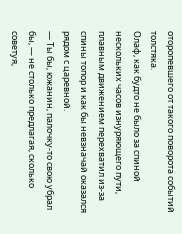оторопевшего от такого поворота событий толстяка.
Олаф, как будто не было за спиной нескольких часов изнуряющего пути, плавным движением перехватил из-за спины топор и как бы невзначай оказался рядом с царевной.
— Ты бы, южанин, палочку-то свою убрал бы, — не столько предлагая, сколько советуя,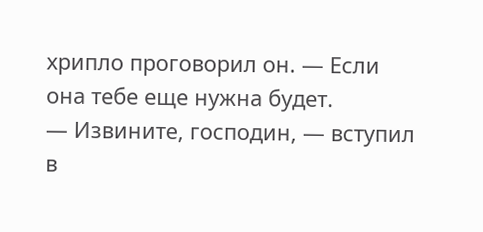хрипло проговорил он. — Если она тебе еще нужна будет.
— Извините, господин, — вступил в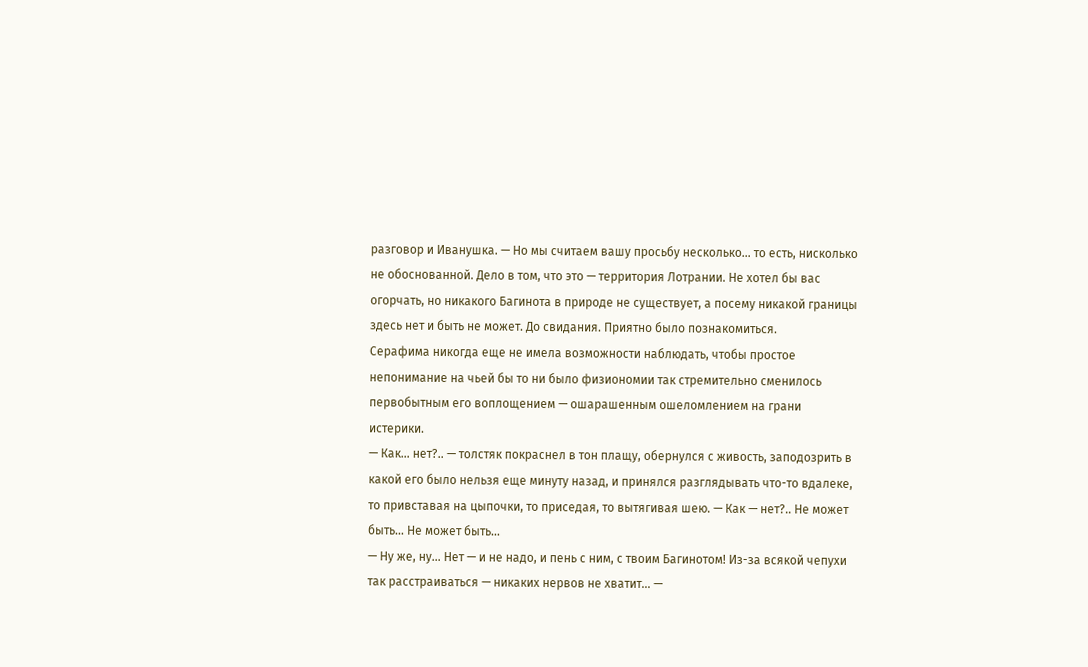разговор и Иванушка. — Но мы считаем вашу просьбу несколько… то есть, нисколько не обоснованной. Дело в том, что это — территория Лотрании. Не хотел бы вас огорчать, но никакого Багинота в природе не существует, а посему никакой границы здесь нет и быть не может. До свидания. Приятно было познакомиться.
Серафима никогда еще не имела возможности наблюдать, чтобы простое непонимание на чьей бы то ни было физиономии так стремительно сменилось первобытным его воплощением — ошарашенным ошеломлением на грани истерики.
— Как… нет?.. — толстяк покраснел в тон плащу, обернулся с живость, заподозрить в какой его было нельзя еще минуту назад, и принялся разглядывать что-то вдалеке, то привставая на цыпочки, то приседая, то вытягивая шею. — Как — нет?.. Не может быть… Не может быть…
— Ну же, ну… Нет — и не надо, и пень с ним, с твоим Багинотом! Из-за всякой чепухи так расстраиваться — никаких нервов не хватит… —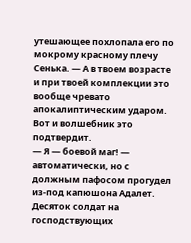утешающее похлопала его по мокрому красному плечу Сенька. — А в твоем возрасте и при твоей комплекции это вообще чревато апокалиптическим ударом. Вот и волшебник это подтвердит.
— Я — боевой маг! — автоматически, но с должным пафосом прогудел из-под капюшона Адалет.
Десяток солдат на господствующих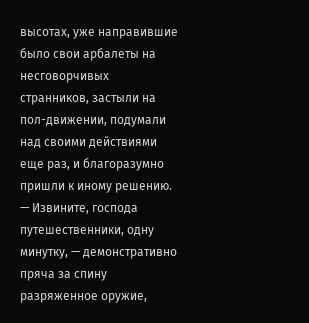высотах, уже направившие было свои арбалеты на несговорчивых странников, застыли на пол-движении, подумали над своими действиями еще раз, и благоразумно пришли к иному решению.
— Извините, господа путешественники, одну минутку, — демонстративно пряча за спину разряженное оружие,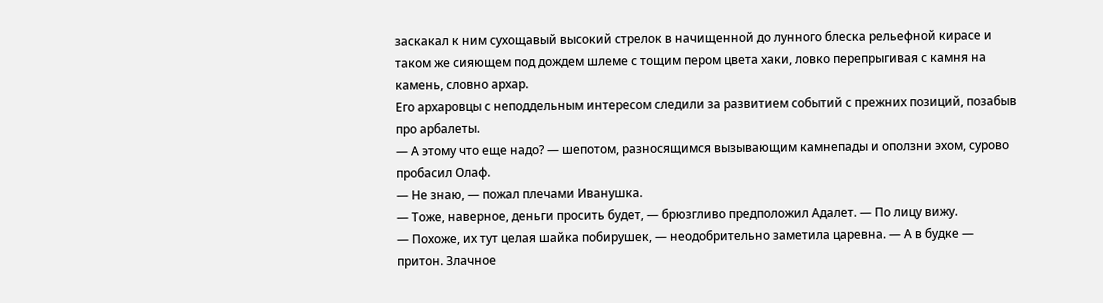заскакал к ним сухощавый высокий стрелок в начищенной до лунного блеска рельефной кирасе и таком же сияющем под дождем шлеме с тощим пером цвета хаки, ловко перепрыгивая с камня на камень, словно архар.
Его архаровцы с неподдельным интересом следили за развитием событий с прежних позиций, позабыв про арбалеты.
— А этому что еще надо? — шепотом, разносящимся вызывающим камнепады и оползни эхом, сурово пробасил Олаф.
— Не знаю, — пожал плечами Иванушка.
— Тоже, наверное, деньги просить будет, — брюзгливо предположил Адалет. — По лицу вижу.
— Похоже, их тут целая шайка побирушек, — неодобрительно заметила царевна. — А в будке — притон. Злачное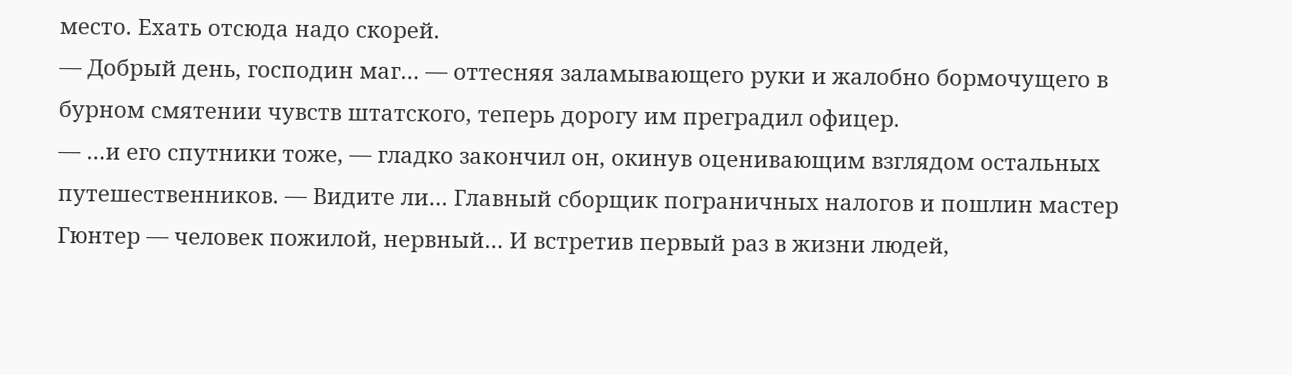место. Ехать отсюда надо скорей.
— Добрый день, господин маг… — оттесняя заламывающего руки и жалобно бормочущего в бурном смятении чувств штатского, теперь дорогу им преградил офицер.
— …и его спутники тоже, — гладко закончил он, окинув оценивающим взглядом остальных путешественников. — Видите ли… Главный сборщик пограничных налогов и пошлин мастер Гюнтер — человек пожилой, нервный… И встретив первый раз в жизни людей,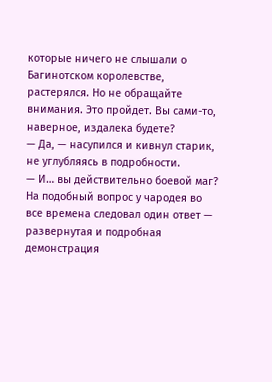которые ничего не слышали о Багинотском королевстве, растерялся. Но не обращайте внимания. Это пройдет. Вы сами-то, наверное, издалека будете?
— Да, — насупился и кивнул старик, не углубляясь в подробности.
— И… вы действительно боевой маг?
На подобный вопрос у чародея во все времена следовал один ответ — развернутая и подробная демонстрация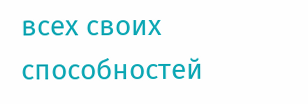всех своих способностей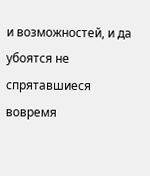и возможностей, и да убоятся не спрятавшиеся вовремя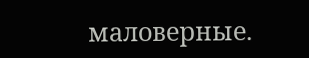маловерные.